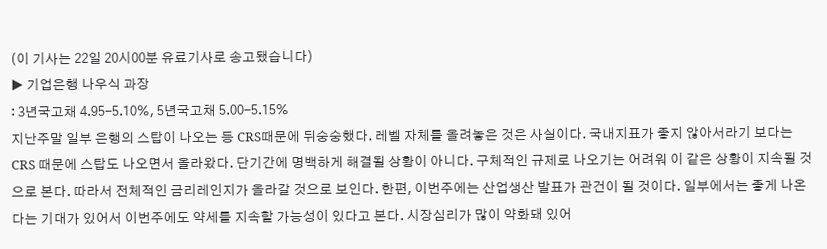(이 기사는 22일 20시00분 유료기사로 송고됐습니다)
▶ 기업은행 나우식 과장
: 3년국고채 4.95-5.10%, 5년국고채 5.00-5.15%
지난주말 일부 은행의 스탑이 나오는 등 CRS때문에 뒤숭숭했다. 레벨 자체를 올려놓은 것은 사실이다. 국내지표가 좋지 않아서라기 보다는 CRS 때문에 스탑도 나오면서 올라왔다. 단기간에 명백하게 해결될 상황이 아니다. 구체적인 규제로 나오기는 어려워 이 같은 상황이 지속될 것으로 본다. 따라서 전체적인 금리레인지가 올라갈 것으로 보인다. 한편, 이번주에는 산업생산 발표가 관건이 될 것이다. 일부에서는 좋게 나온다는 기대가 있어서 이번주에도 약세를 지속할 가능성이 있다고 본다. 시장심리가 많이 약화돼 있어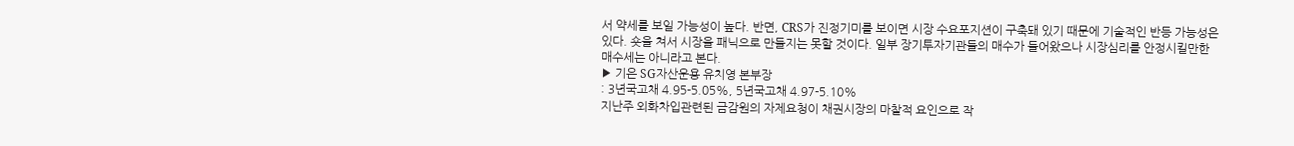서 약세를 보일 가능성이 높다. 반면, CRS가 진정기미를 보이면 시장 수요포지션이 구축돼 있기 때문에 기술적인 반등 가능성은 있다. 숏을 쳐서 시장을 패닉으로 만들지는 못할 것이다. 일부 장기투자기관들의 매수가 들어왔으나 시장심리를 안정시킬만한 매수세는 아니라고 본다.
▶ 기은 SG자산운용 유치영 본부장
: 3년국고채 4.95-5.05%, 5년국고채 4.97-5.10%
지난주 외화차입관련된 금감원의 자제요청이 채권시장의 마찰적 요인으로 작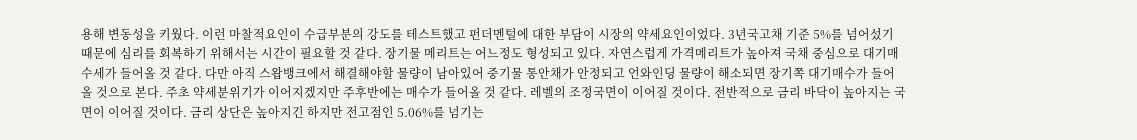용해 변동성을 키웠다. 이런 마찰적요인이 수급부분의 강도를 테스트했고 펀더멘털에 대한 부담이 시장의 약세요인이었다. 3년국고채 기준 5%를 넘어섰기 때문에 심리를 회복하기 위해서는 시간이 필요할 것 같다. 장기물 메리트는 어느정도 형성되고 있다. 자연스럽게 가격메리트가 높아져 국채 중심으로 대기매수세가 들어올 것 같다. 다만 아직 스왑뱅크에서 해결해야할 물량이 남아있어 중기물 통안채가 안정되고 언와인딩 물량이 해소되면 장기쪽 대기매수가 들어올 것으로 본다. 주초 약세분위기가 이어지겠지만 주후반에는 매수가 들어올 것 같다. 레벨의 조정국면이 이어질 것이다. 전반적으로 금리 바닥이 높아지는 국면이 이어질 것이다. 금리 상단은 높아지긴 하지만 전고점인 5.06%를 넘기는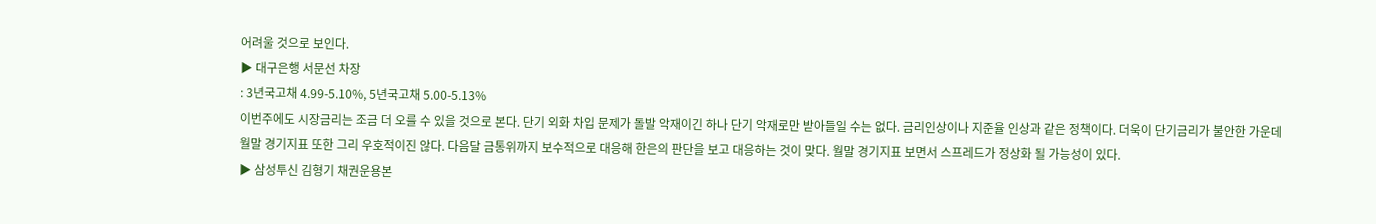어려울 것으로 보인다.
▶ 대구은행 서문선 차장
: 3년국고채 4.99-5.10%, 5년국고채 5.00-5.13%
이번주에도 시장금리는 조금 더 오를 수 있을 것으로 본다. 단기 외화 차입 문제가 돌발 악재이긴 하나 단기 악재로만 받아들일 수는 없다. 금리인상이나 지준율 인상과 같은 정책이다. 더욱이 단기금리가 불안한 가운데 월말 경기지표 또한 그리 우호적이진 않다. 다음달 금통위까지 보수적으로 대응해 한은의 판단을 보고 대응하는 것이 맞다. 월말 경기지표 보면서 스프레드가 정상화 될 가능성이 있다.
▶ 삼성투신 김형기 채권운용본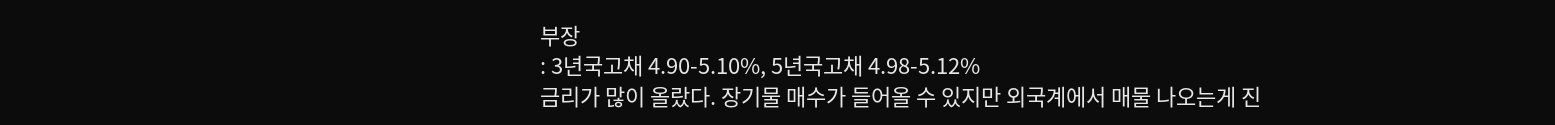부장
: 3년국고채 4.90-5.10%, 5년국고채 4.98-5.12%
금리가 많이 올랐다. 장기물 매수가 들어올 수 있지만 외국계에서 매물 나오는게 진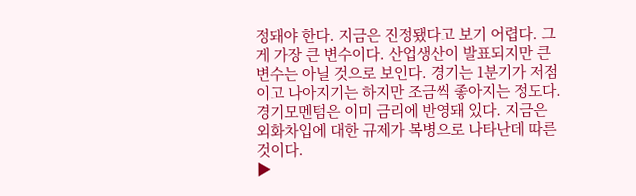정돼야 한다. 지금은 진정됐다고 보기 어렵다. 그게 가장 큰 변수이다. 산업생산이 발표되지만 큰 변수는 아닐 것으로 보인다. 경기는 1분기가 저점이고 나아지기는 하지만 조금씩 좋아지는 정도다. 경기모멘텀은 이미 금리에 반영돼 있다. 지금은 외화차입에 대한 규제가 복병으로 나타난데 따른 것이다.
▶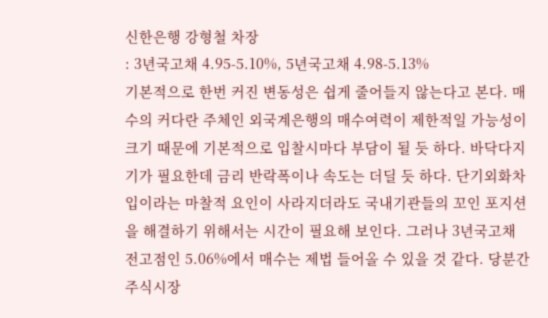신한은행 강형철 차장
: 3년국고채 4.95-5.10%, 5년국고채 4.98-5.13%
기본적으로 한번 커진 변동성은 쉽게 줄어들지 않는다고 본다. 매수의 커다란 주체인 외국계은행의 매수여력이 제한적일 가능성이 크기 때문에 기본적으로 입찰시마다 부담이 될 듯 하다. 바닥다지기가 필요한데 금리 반락폭이나 속도는 더딜 듯 하다. 단기외화차입이라는 마찰적 요인이 사라지더라도 국내기관들의 꼬인 포지션을 해결하기 위해서는 시간이 필요해 보인다. 그러나 3년국고채 전고점인 5.06%에서 매수는 제법 들어올 수 있을 것 같다. 당분간 주식시장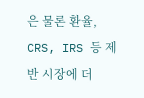은 물론 환율, CRS, IRS 등 제반 시장에 더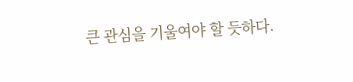큰 관심을 기울여야 할 듯하다.